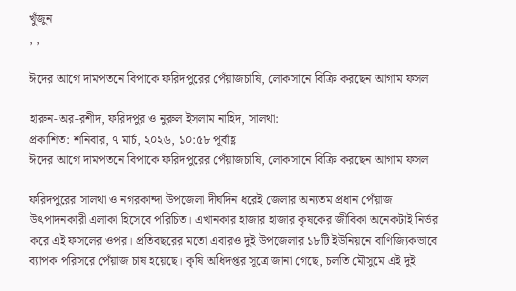খুঁজুন
, ,

ঈদের আগে দামপতনে বিপাকে ফরিদপুরের পেঁয়াজচাষি, লোকসানে বিক্রি করছেন আগাম ফসল

হারুন-অর-রশীদ, ফরিদপুর ও নুরুল ইসলাম নাহিদ, সালথা:
প্রকাশিত: শনিবার, ৭ মার্চ, ২০২৬, ১০:৫৮ পূর্বাহ্ণ
ঈদের আগে দামপতনে বিপাকে ফরিদপুরের পেঁয়াজচাষি, লোকসানে বিক্রি করছেন আগাম ফসল

ফরিদপুরের সালথা ও নগরকান্দা উপজেলা দীর্ঘদিন ধরেই জেলার অন্যতম প্রধান পেঁয়াজ উৎপাদনকারী এলাকা হিসেবে পরিচিত। এখানকার হাজার হাজার কৃষকের জীবিকা অনেকটাই নির্ভর করে এই ফসলের ওপর। প্রতিবছরের মতো এবারও দুই উপজেলার ১৮টি ইউনিয়নে বাণিজ্যিকভাবে ব্যাপক পরিসরে পেঁয়াজ চাষ হয়েছে। কৃষি অধিদপ্তর সূত্রে জানা গেছে, চলতি মৌসুমে এই দুই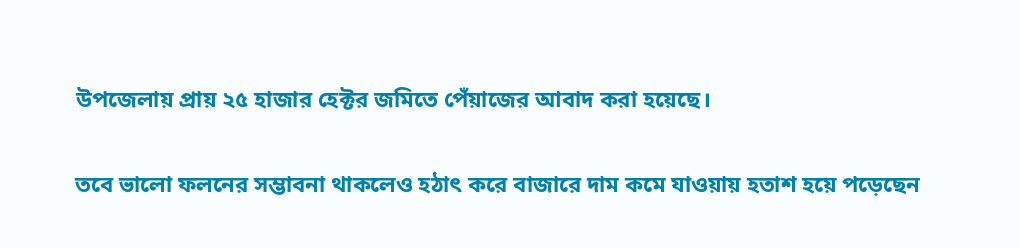উপজেলায় প্রায় ২৫ হাজার হেক্টর জমিতে পেঁয়াজের আবাদ করা হয়েছে।

তবে ভালো ফলনের সম্ভাবনা থাকলেও হঠাৎ করে বাজারে দাম কমে যাওয়ায় হতাশ হয়ে পড়েছেন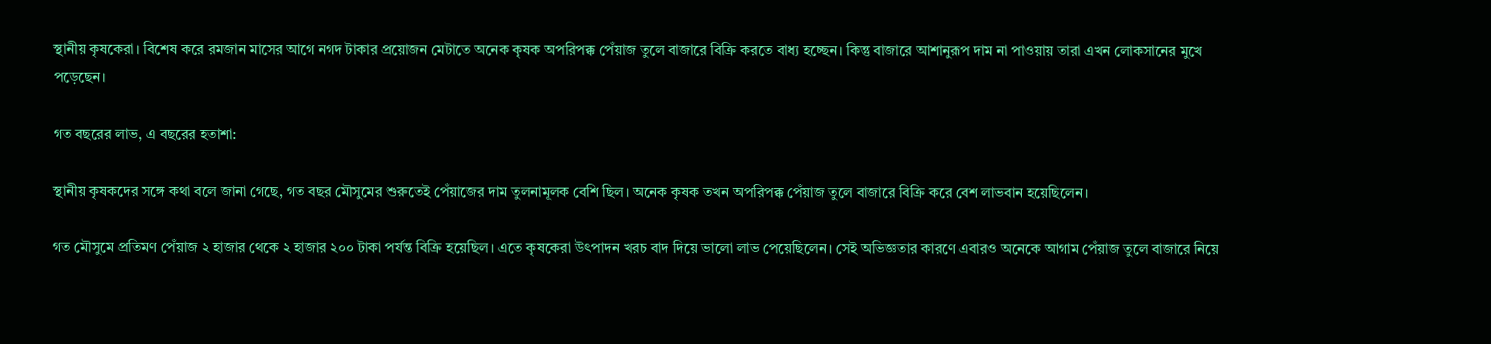স্থানীয় কৃষকেরা। বিশেষ করে রমজান মাসের আগে নগদ টাকার প্রয়োজন মেটাতে অনেক কৃষক অপরিপক্ক পেঁয়াজ তুলে বাজারে বিক্রি করতে বাধ্য হচ্ছেন। কিন্তু বাজারে আশানুরূপ দাম না পাওয়ায় তারা এখন লোকসানের মুখে পড়েছেন।

গত বছরের লাভ, এ বছরের হতাশা:

স্থানীয় কৃষকদের সঙ্গে কথা বলে জানা গেছে, গত বছর মৌসুমের শুরুতেই পেঁয়াজের দাম তুলনামূলক বেশি ছিল। অনেক কৃষক তখন অপরিপক্ক পেঁয়াজ তুলে বাজারে বিক্রি করে বেশ লাভবান হয়েছিলেন।

গত মৌসুমে প্রতিমণ পেঁয়াজ ২ হাজার থেকে ২ হাজার ২০০ টাকা পর্যন্ত বিক্রি হয়েছিল। এতে কৃষকেরা উৎপাদন খরচ বাদ দিয়ে ভালো লাভ পেয়েছিলেন। সেই অভিজ্ঞতার কারণে এবারও অনেকে আগাম পেঁয়াজ তুলে বাজারে নিয়ে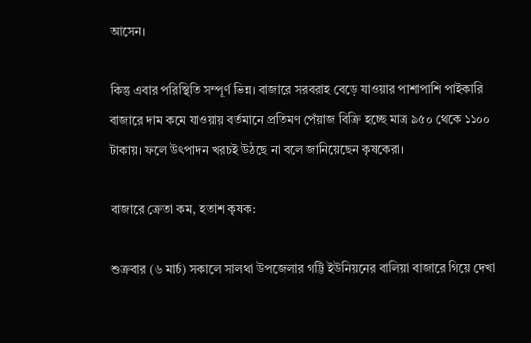আসেন।

কিন্তু এবার পরিস্থিতি সম্পূর্ণ ভিন্ন। বাজারে সরবরাহ বেড়ে যাওয়ার পাশাপাশি পাইকারি বাজারে দাম কমে যাওয়ায় বর্তমানে প্রতিমণ পেঁয়াজ বিক্রি হচ্ছে মাত্র ৯৫০ থেকে ১১০০ টাকায়। ফলে উৎপাদন খরচই উঠছে না বলে জানিয়েছেন কৃষকেরা।

বাজারে ক্রেতা কম, হতাশ কৃষক:

শুক্রবার (৬ মার্চ) সকালে সালথা উপজেলার গট্টি ইউনিয়নের বালিয়া বাজারে গিয়ে দেখা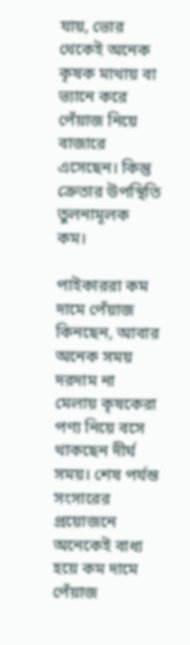যায়, ভোর থেকেই অনেক কৃষক মাথায় বা ভ্যানে করে পেঁয়াজ নিয়ে বাজারে এসেছেন। কিন্তু ক্রেতার উপস্থিতি তুলনামূলক কম।

পাইকাররা কম দামে পেঁয়াজ কিনছেন, আবার অনেক সময় দরদাম না মেলায় কৃষকেরা পণ্য নিয়ে বসে থাকছেন দীর্ঘ সময়। শেষ পর্যন্ত সংসারের প্রয়োজনে অনেকেই বাধ্য হয়ে কম দামে পেঁয়াজ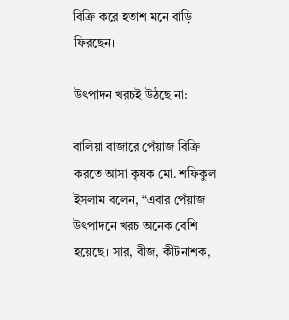বিক্রি করে হতাশ মনে বাড়ি ফিরছেন।

উৎপাদন খরচই উঠছে না:

বালিয়া বাজারে পেঁয়াজ বিক্রি করতে আসা কৃষক মো. শফিকুল ইসলাম বলেন, “এবার পেঁয়াজ উৎপাদনে খরচ অনেক বেশি হয়েছে। সার, বীজ, কীটনাশক,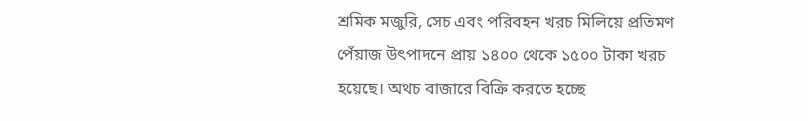শ্রমিক মজুরি, সেচ এবং পরিবহন খরচ মিলিয়ে প্রতিমণ পেঁয়াজ উৎপাদনে প্রায় ১৪০০ থেকে ১৫০০ টাকা খরচ হয়েছে। অথচ বাজারে বিক্রি করতে হচ্ছে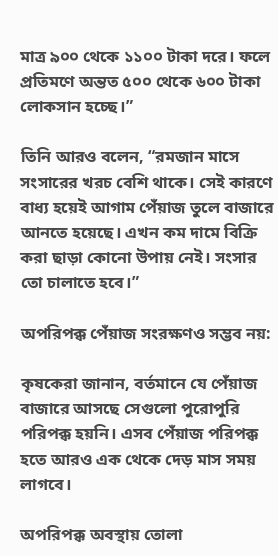মাত্র ৯০০ থেকে ১১০০ টাকা দরে। ফলে প্রতিমণে অন্তত ৫০০ থেকে ৬০০ টাকা লোকসান হচ্ছে।”

তিনি আরও বলেন, “রমজান মাসে সংসারের খরচ বেশি থাকে। সেই কারণে বাধ্য হয়েই আগাম পেঁয়াজ তুলে বাজারে আনতে হয়েছে। এখন কম দামে বিক্রি করা ছাড়া কোনো উপায় নেই। সংসার তো চালাতে হবে।”

অপরিপক্ক পেঁয়াজ সংরক্ষণও সম্ভব নয়:

কৃষকেরা জানান, বর্তমানে যে পেঁয়াজ বাজারে আসছে সেগুলো পুরোপুরি পরিপক্ক হয়নি। এসব পেঁয়াজ পরিপক্ক হতে আরও এক থেকে দেড় মাস সময় লাগবে।

অপরিপক্ক অবস্থায় তোলা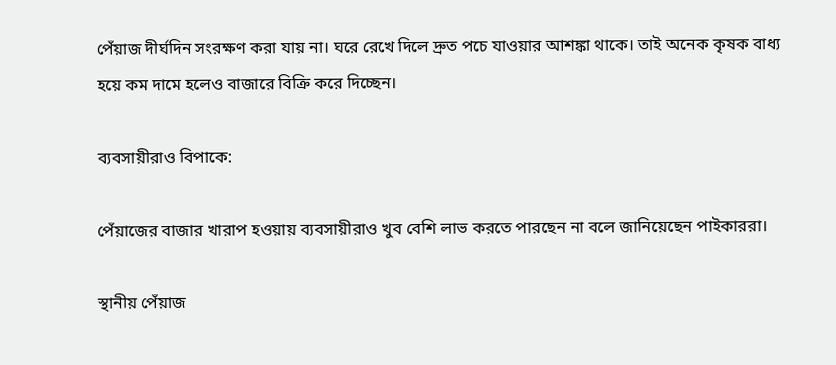পেঁয়াজ দীর্ঘদিন সংরক্ষণ করা যায় না। ঘরে রেখে দিলে দ্রুত পচে যাওয়ার আশঙ্কা থাকে। তাই অনেক কৃষক বাধ্য হয়ে কম দামে হলেও বাজারে বিক্রি করে দিচ্ছেন।

ব্যবসায়ীরাও বিপাকে:

পেঁয়াজের বাজার খারাপ হওয়ায় ব্যবসায়ীরাও খুব বেশি লাভ করতে পারছেন না বলে জানিয়েছেন পাইকাররা।

স্থানীয় পেঁয়াজ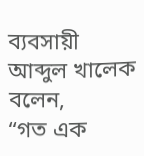ব্যবসায়ী আব্দুল খালেক বলেন,
“গত এক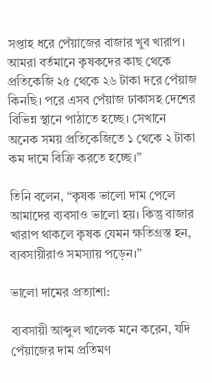সপ্তাহ ধরে পেঁয়াজের বাজার খুব খারাপ। আমরা বর্তমানে কৃষকদের কাছ থেকে প্রতিকেজি ২৫ থেকে ২৬ টাকা দরে পেঁয়াজ কিনছি। পরে এসব পেঁয়াজ ঢাকাসহ দেশের বিভিন্ন স্থানে পাঠাতে হচ্ছে। সেখানে অনেক সময় প্রতিকেজিতে ১ থেকে ২ টাকা কম দামে বিক্রি করতে হচ্ছে।”

তিনি বলেন, “কৃষক ভালো দাম পেলে আমাদের ব্যবসাও ভালো হয়। কিন্তু বাজার খারাপ থাকলে কৃষক যেমন ক্ষতিগ্রস্ত হন, ব্যবসায়ীরাও সমস্যায় পড়েন।”

ভালো দামের প্রত্যাশা:

ব্যবসায়ী আব্দুল খালেক মনে করেন, যদি পেঁয়াজের দাম প্রতিমণ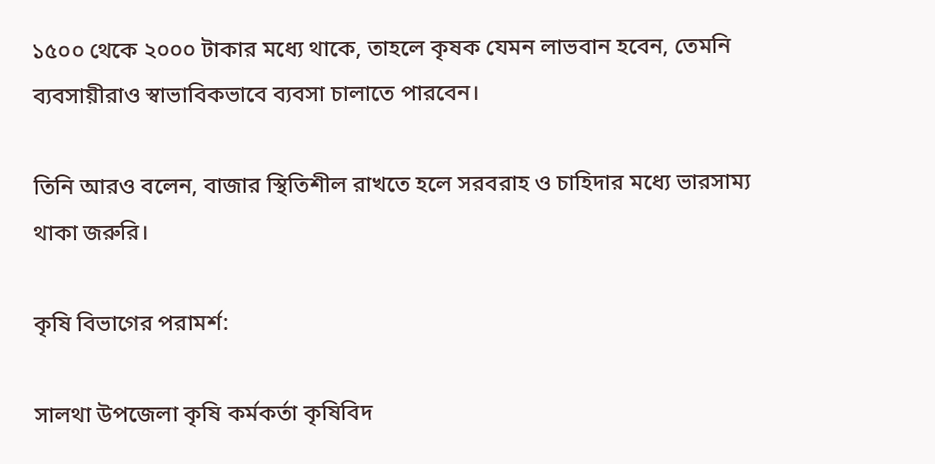১৫০০ থেকে ২০০০ টাকার মধ্যে থাকে, তাহলে কৃষক যেমন লাভবান হবেন, তেমনি ব্যবসায়ীরাও স্বাভাবিকভাবে ব্যবসা চালাতে পারবেন।

তিনি আরও বলেন, বাজার স্থিতিশীল রাখতে হলে সরবরাহ ও চাহিদার মধ্যে ভারসাম্য থাকা জরুরি।

কৃষি বিভাগের পরামর্শ:

সালথা উপজেলা কৃষি কর্মকর্তা কৃষিবিদ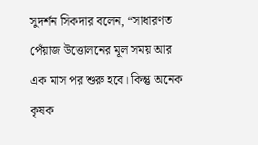সুদর্শন সিকদার বলেন, “সাধারণত পেঁয়াজ উত্তোলনের মূল সময় আর এক মাস পর শুরু হবে। কিন্তু অনেক কৃষক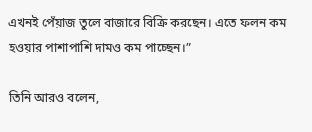এখনই পেঁয়াজ তুলে বাজারে বিক্রি করছেন। এতে ফলন কম হওয়ার পাশাপাশি দামও কম পাচ্ছেন।”

তিনি আরও বলেন,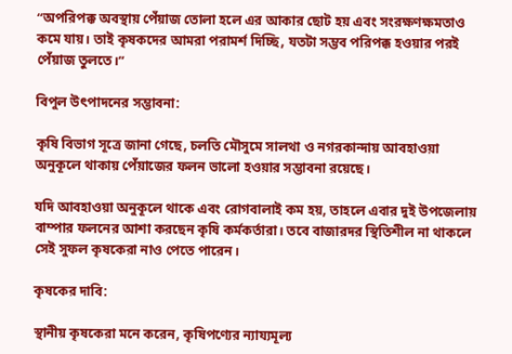“অপরিপক্ক অবস্থায় পেঁয়াজ তোলা হলে এর আকার ছোট হয় এবং সংরক্ষণক্ষমতাও কমে যায়। তাই কৃষকদের আমরা পরামর্শ দিচ্ছি, যতটা সম্ভব পরিপক্ক হওয়ার পরই পেঁয়াজ তুলতে।”

বিপুল উৎপাদনের সম্ভাবনা:

কৃষি বিভাগ সূত্রে জানা গেছে, চলতি মৌসুমে সালথা ও নগরকান্দায় আবহাওয়া অনুকূলে থাকায় পেঁয়াজের ফলন ভালো হওয়ার সম্ভাবনা রয়েছে।

যদি আবহাওয়া অনুকূলে থাকে এবং রোগবালাই কম হয়, তাহলে এবার দুই উপজেলায় বাম্পার ফলনের আশা করছেন কৃষি কর্মকর্তারা। তবে বাজারদর স্থিতিশীল না থাকলে সেই সুফল কৃষকেরা নাও পেতে পারেন।

কৃষকের দাবি:

স্থানীয় কৃষকেরা মনে করেন, কৃষিপণ্যের ন্যায্যমূল্য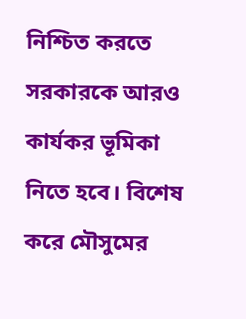নিশ্চিত করতে সরকারকে আরও কার্যকর ভূমিকা নিতে হবে। বিশেষ করে মৌসুমের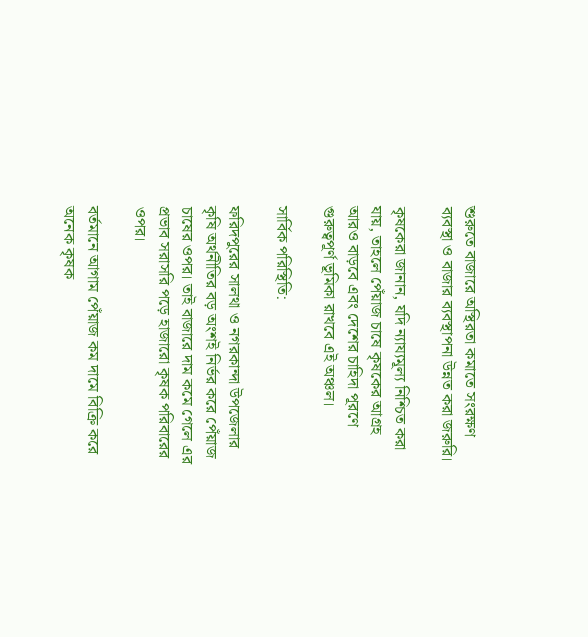শুরুতে বাজারে অস্থিরতা কমাতে সংরক্ষণ ব্যবস্থা ও বাজার ব্যবস্থাপনা উন্নত করা জরুরি।

কৃষকেরা জানান, যদি ন্যায্যমূল্য নিশ্চিত করা যায়, তাহলে পেঁয়াজ চাষে কৃষকের আগ্রহ আরও বাড়বে এবং দেশের চাহিদা পূরণে গুরুত্বপূর্ণ ভূমিকা রাখবে এই অঞ্চল।

সার্বিক পরিস্থিতি:

ফরিদপুরের সালথা ও নগরকান্দা উপজেলার কৃষি অর্থনীতির বড় অংশই নির্ভর করে পেঁয়াজ চাষের ওপর। তাই বাজারে দাম কমে গেলে এর প্রভাব সরাসরি পড়ে হাজারো কৃষক পরিবারের ওপর।

বর্তমানে আগাম পেঁয়াজ কম দামে বিক্রি করে অনেক কৃষক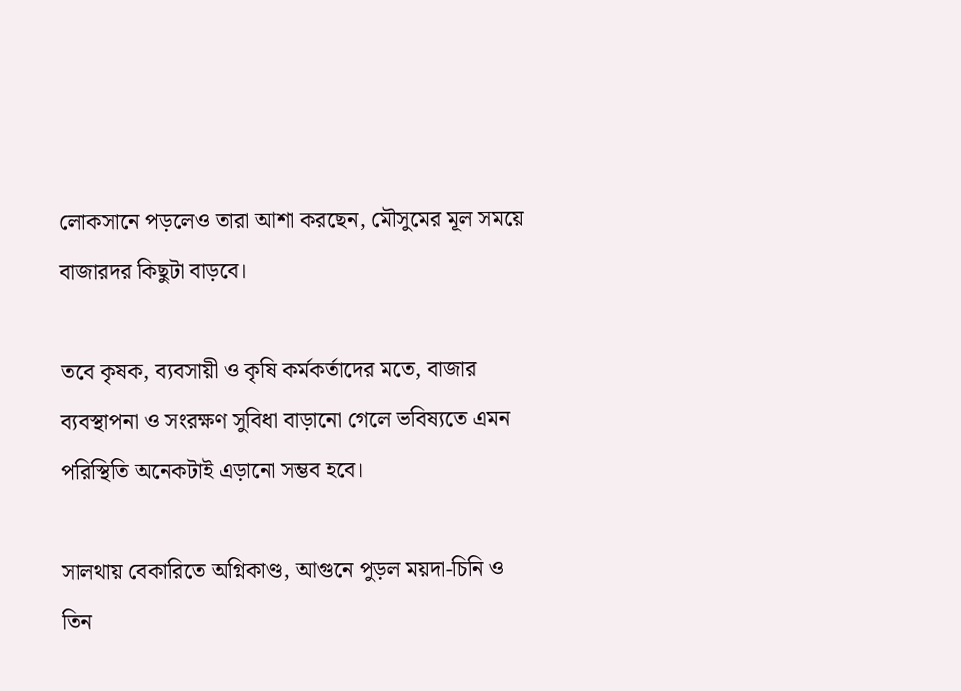লোকসানে পড়লেও তারা আশা করছেন, মৌসুমের মূল সময়ে বাজারদর কিছুটা বাড়বে।

তবে কৃষক, ব্যবসায়ী ও কৃষি কর্মকর্তাদের মতে, বাজার ব্যবস্থাপনা ও সংরক্ষণ সুবিধা বাড়ানো গেলে ভবিষ্যতে এমন পরিস্থিতি অনেকটাই এড়ানো সম্ভব হবে।

সালথায় বেকারিতে অগ্নিকাণ্ড, আগুনে পুড়ল ময়দা-চিনি ও তিন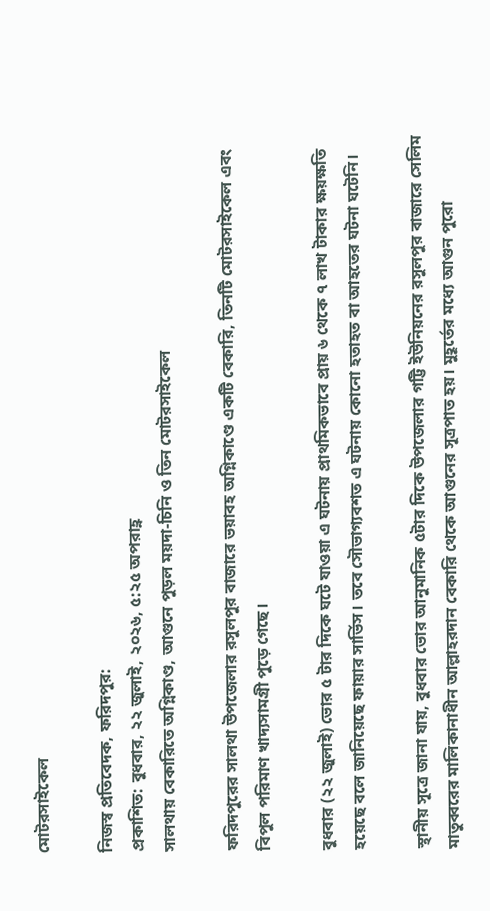মোটরসাইকেল

নিজস্ব প্রতিবেদক, ফরিদপুর:
প্রকাশিত: বুধবার, ২২ জুলাই, ২০২৬, ৫:২৫ অপরাহ্ণ
সালথায় বেকারিতে অগ্নিকাণ্ড, আগুনে পুড়ল ময়দা-চিনি ও তিন মোটরসাইকেল

ফরিদপুরের সালথা উপজেলার রসুলপুর বাজারে ভয়াবহ অগ্নিকাণ্ডে একটি বেকারি, তিনটি মোটরসাইকেল এবং বিপুল পরিমাণ খাদ্যসামগ্রী পুড়ে গেছে।

বুধবার (২২ জুলাই) ভোর ৫ টার দিকে ঘটে যাওয়া এ ঘটনায় প্রাথমিকভাবে প্রায় ৬ থেকে ৭ লাখ টাকার ক্ষয়ক্ষতি হয়েছে বলে জানিয়েছে ফায়ার সার্ভিস। তবে সৌভাগ্যবশত এ ঘটনায় কোনো হতাহত বা আহতের ঘটনা ঘটেনি।

স্থানীয় সূত্রে জানা যায়, বুধবার ভোর আনুমানিক ৫টার দিকে উপজেলার গট্টি ইউনিয়নের রসুলপুর বাজারে সেলিম মাতুব্বরের মালিকানাধীন আল্লাহরদান বেকারি থেকে আগুনের সূত্রপাত হয়। মুহূর্তের মধ্যে আগুন পুরো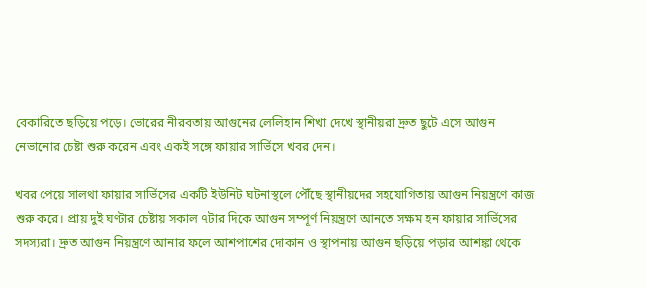বেকারিতে ছড়িয়ে পড়ে। ভোরের নীরবতায় আগুনের লেলিহান শিখা দেখে স্থানীয়রা দ্রুত ছুটে এসে আগুন নেভানোর চেষ্টা শুরু করেন এবং একই সঙ্গে ফায়ার সার্ভিসে খবর দেন।

খবর পেয়ে সালথা ফায়ার সার্ভিসের একটি ইউনিট ঘটনাস্থলে পৌঁছে স্থানীয়দের সহযোগিতায় আগুন নিয়ন্ত্রণে কাজ শুরু করে। প্রায় দুই ঘণ্টার চেষ্টায় সকাল ৭টার দিকে আগুন সম্পূর্ণ নিয়ন্ত্রণে আনতে সক্ষম হন ফায়ার সার্ভিসের সদস্যরা। দ্রুত আগুন নিয়ন্ত্রণে আনার ফলে আশপাশের দোকান ও স্থাপনায় আগুন ছড়িয়ে পড়ার আশঙ্কা থেকে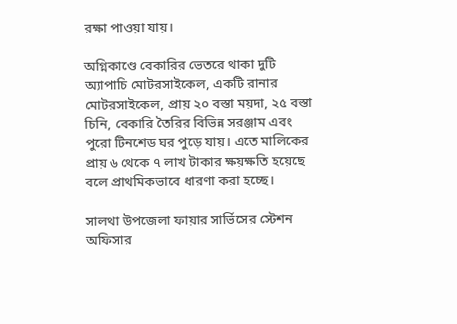রক্ষা পাওয়া যায়।

অগ্নিকাণ্ডে বেকারির ভেতরে থাকা দুটি অ্যাপাচি মোটরসাইকেল, একটি রানার মোটরসাইকেল, প্রায় ২০ বস্তা ময়দা, ২৫ বস্তা চিনি, বেকারি তৈরির বিভিন্ন সরঞ্জাম এবং পুরো টিনশেড ঘর পুড়ে যায়। এতে মালিকের প্রায় ৬ থেকে ৭ লাখ টাকার ক্ষয়ক্ষতি হয়েছে বলে প্রাথমিকভাবে ধারণা করা হচ্ছে।

সালথা উপজেলা ফায়ার সার্ভিসের স্টেশন অফিসার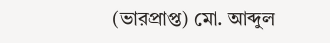(ভারপ্রাপ্ত) মো. আব্দুল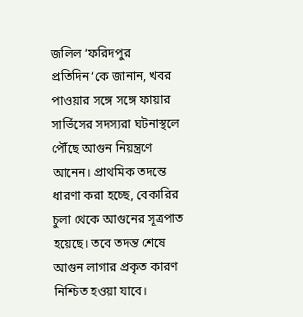জলিল ‘ফরিদপুর প্রতিদিন‘কে জানান, খবর পাওয়ার সঙ্গে সঙ্গে ফায়ার সার্ভিসের সদস্যরা ঘটনাস্থলে পৌঁছে আগুন নিয়ন্ত্রণে আনেন। প্রাথমিক তদন্তে ধারণা করা হচ্ছে, বেকারির চুলা থেকে আগুনের সূত্রপাত হয়েছে। তবে তদন্ত শেষে আগুন লাগার প্রকৃত কারণ নিশ্চিত হওয়া যাবে।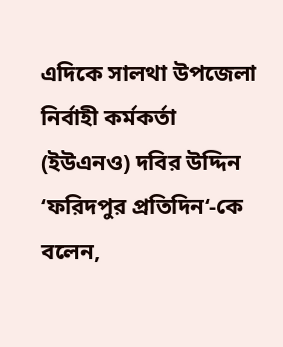এদিকে সালথা উপজেলা নির্বাহী কর্মকর্তা (ইউএনও) দবির উদ্দিন ‘ফরিদপুর প্রতিদিন‘-কে বলেন,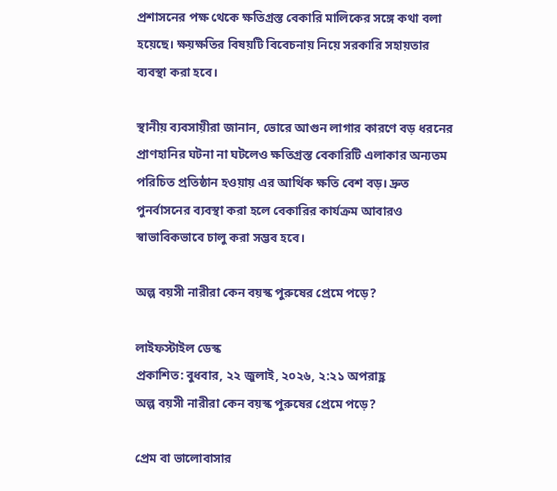প্রশাসনের পক্ষ থেকে ক্ষতিগ্রস্ত বেকারি মালিকের সঙ্গে কথা বলা হয়েছে। ক্ষয়ক্ষতির বিষয়টি বিবেচনায় নিয়ে সরকারি সহায়তার ব্যবস্থা করা হবে।

স্থানীয় ব্যবসায়ীরা জানান, ভোরে আগুন লাগার কারণে বড় ধরনের প্রাণহানির ঘটনা না ঘটলেও ক্ষতিগ্রস্ত বেকারিটি এলাকার অন্যতম পরিচিত প্রতিষ্ঠান হওয়ায় এর আর্থিক ক্ষতি বেশ বড়। দ্রুত পুনর্বাসনের ব্যবস্থা করা হলে বেকারির কার্যক্রম আবারও স্বাভাবিকভাবে চালু করা সম্ভব হবে।

অল্প বয়সী নারীরা কেন বয়স্ক পুরুষের প্রেমে পড়ে?

লাইফস্টাইল ডেস্ক
প্রকাশিত: বুধবার, ২২ জুলাই, ২০২৬, ২:২১ অপরাহ্ণ
অল্প বয়সী নারীরা কেন বয়স্ক পুরুষের প্রেমে পড়ে?

প্রেম বা ভালোবাসার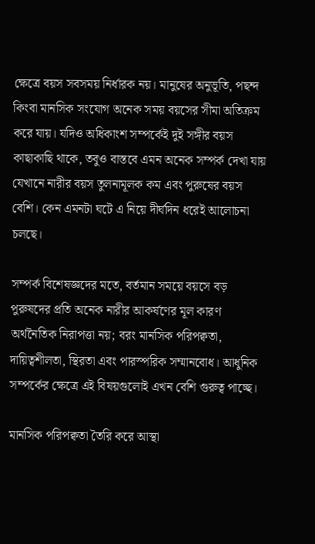ক্ষেত্রে বয়স সবসময় নির্ধারক নয়। মানুষের অনুভূতি, পছন্দ কিংবা মানসিক সংযোগ অনেক সময় বয়সের সীমা অতিক্রম করে যায়। যদিও অধিকাংশ সম্পর্কেই দুই সঙ্গীর বয়স কাছাকাছি থাকে, তবুও বাস্তবে এমন অনেক সম্পর্ক দেখা যায় যেখানে নারীর বয়স তুলনামূলক কম এবং পুরুষের বয়স বেশি। কেন এমনটা ঘটে এ নিয়ে দীর্ঘদিন ধরেই আলোচনা চলছে।

সম্পর্ক বিশেষজ্ঞদের মতে, বর্তমান সময়ে বয়সে বড় পুরুষদের প্রতি অনেক নারীর আকর্ষণের মূল কারণ অর্থনৈতিক নিরাপত্তা নয়; বরং মানসিক পরিপক্বতা, দায়িত্বশীলতা, স্থিরতা এবং পারস্পরিক সম্মানবোধ। আধুনিক সম্পর্কের ক্ষেত্রে এই বিষয়গুলোই এখন বেশি গুরুত্ব পাচ্ছে।

মানসিক পরিপক্বতা তৈরি করে আস্থা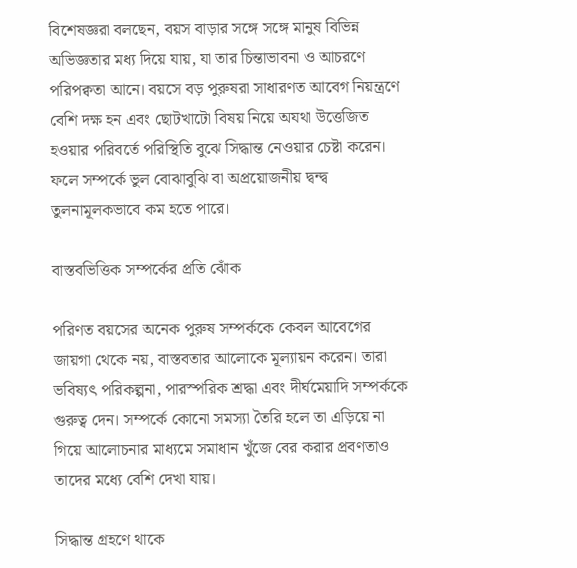বিশেষজ্ঞরা বলছেন, বয়স বাড়ার সঙ্গে সঙ্গে মানুষ বিভিন্ন অভিজ্ঞতার মধ্য দিয়ে যায়, যা তার চিন্তাভাবনা ও আচরণে পরিপক্বতা আনে। বয়সে বড় পুরুষরা সাধারণত আবেগ নিয়ন্ত্রণে বেশি দক্ষ হন এবং ছোটখাটো বিষয় নিয়ে অযথা উত্তেজিত হওয়ার পরিবর্তে পরিস্থিতি বুঝে সিদ্ধান্ত নেওয়ার চেষ্টা করেন। ফলে সম্পর্কে ভুল বোঝাবুঝি বা অপ্রয়োজনীয় দ্বন্দ্ব তুলনামূলকভাবে কম হতে পারে।

বাস্তবভিত্তিক সম্পর্কের প্রতি ঝোঁক

পরিণত বয়সের অনেক পুরুষ সম্পর্ককে কেবল আবেগের জায়গা থেকে নয়, বাস্তবতার আলোকে মূল্যায়ন করেন। তারা ভবিষ্যৎ পরিকল্পনা, পারস্পরিক শ্রদ্ধা এবং দীর্ঘমেয়াদি সম্পর্ককে গুরুত্ব দেন। সম্পর্কে কোনো সমস্যা তৈরি হলে তা এড়িয়ে না গিয়ে আলোচনার মাধ্যমে সমাধান খুঁজে বের করার প্রবণতাও তাদের মধ্যে বেশি দেখা যায়।

সিদ্ধান্ত গ্রহণে থাকে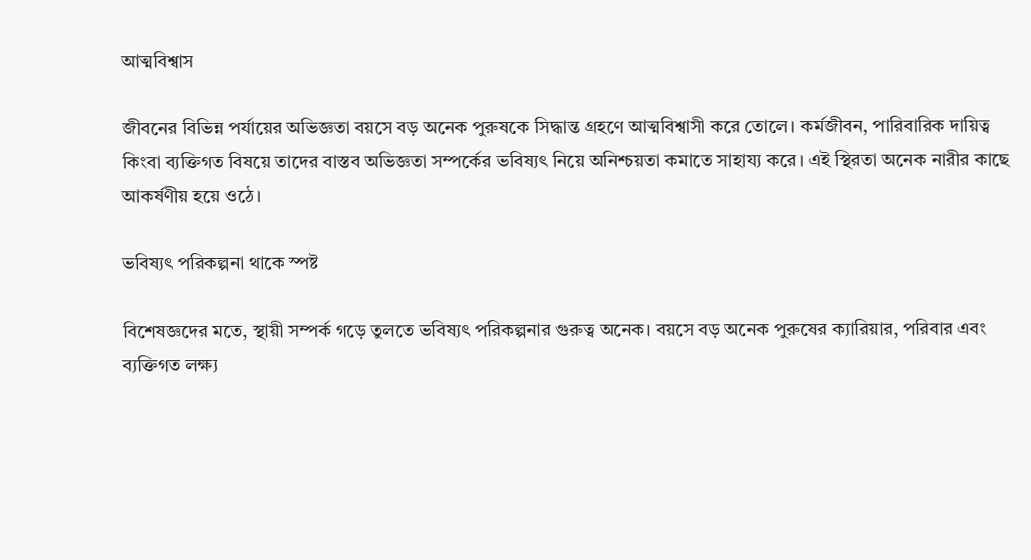আত্মবিশ্বাস

জীবনের বিভিন্ন পর্যায়ের অভিজ্ঞতা বয়সে বড় অনেক পুরুষকে সিদ্ধান্ত গ্রহণে আত্মবিশ্বাসী করে তোলে। কর্মজীবন, পারিবারিক দায়িত্ব কিংবা ব্যক্তিগত বিষয়ে তাদের বাস্তব অভিজ্ঞতা সম্পর্কের ভবিষ্যৎ নিয়ে অনিশ্চয়তা কমাতে সাহায্য করে। এই স্থিরতা অনেক নারীর কাছে আকর্ষণীয় হয়ে ওঠে।

ভবিষ্যৎ পরিকল্পনা থাকে স্পষ্ট

বিশেষজ্ঞদের মতে, স্থায়ী সম্পর্ক গড়ে তুলতে ভবিষ্যৎ পরিকল্পনার গুরুত্ব অনেক। বয়সে বড় অনেক পুরুষের ক্যারিয়ার, পরিবার এবং ব্যক্তিগত লক্ষ্য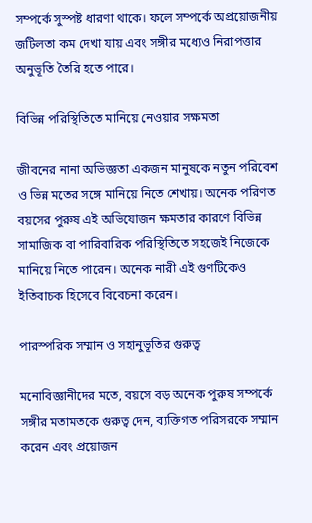সম্পর্কে সুস্পষ্ট ধারণা থাকে। ফলে সম্পর্কে অপ্রয়োজনীয় জটিলতা কম দেখা যায় এবং সঙ্গীর মধ্যেও নিরাপত্তার অনুভূতি তৈরি হতে পারে।

বিভিন্ন পরিস্থিতিতে মানিয়ে নেওয়ার সক্ষমতা

জীবনের নানা অভিজ্ঞতা একজন মানুষকে নতুন পরিবেশ ও ভিন্ন মতের সঙ্গে মানিয়ে নিতে শেখায়। অনেক পরিণত বয়সের পুরুষ এই অভিযোজন ক্ষমতার কারণে বিভিন্ন সামাজিক বা পারিবারিক পরিস্থিতিতে সহজেই নিজেকে মানিয়ে নিতে পারেন। অনেক নারী এই গুণটিকেও ইতিবাচক হিসেবে বিবেচনা করেন।

পারস্পরিক সম্মান ও সহানুভূতির গুরুত্ব

মনোবিজ্ঞানীদের মতে, বয়সে বড় অনেক পুরুষ সম্পর্কে সঙ্গীর মতামতকে গুরুত্ব দেন, ব্যক্তিগত পরিসরকে সম্মান করেন এবং প্রয়োজন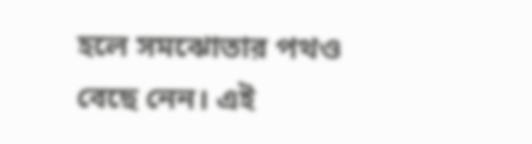হলে সমঝোতার পথও বেছে নেন। এই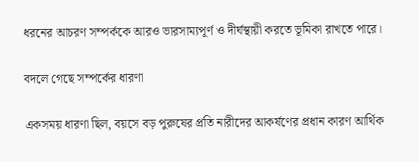ধরনের আচরণ সম্পর্ককে আরও ভারসাম্যপূর্ণ ও দীর্ঘস্থায়ী করতে ভূমিকা রাখতে পারে।

বদলে গেছে সম্পর্কের ধারণা

একসময় ধারণা ছিল, বয়সে বড় পুরুষের প্রতি নারীদের আকর্ষণের প্রধান কারণ আর্থিক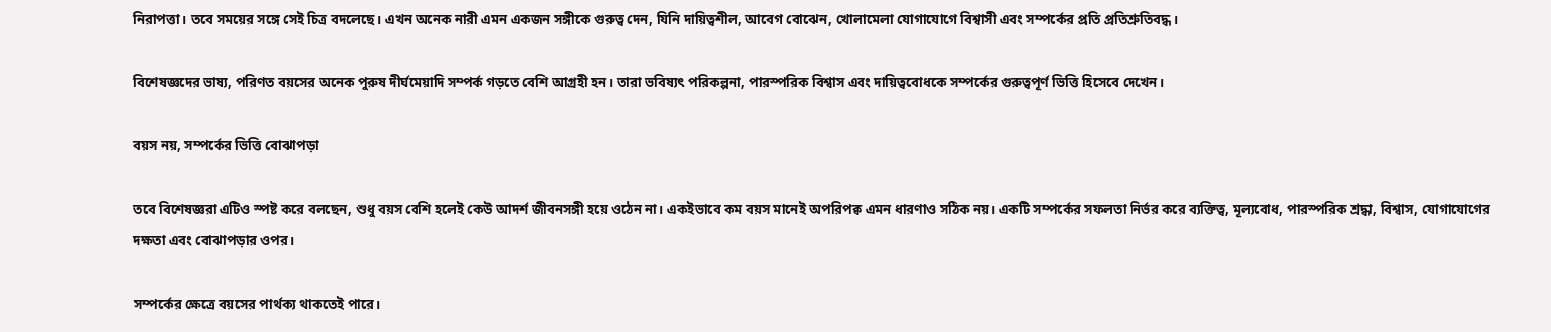নিরাপত্তা। তবে সময়ের সঙ্গে সেই চিত্র বদলেছে। এখন অনেক নারী এমন একজন সঙ্গীকে গুরুত্ব দেন, যিনি দায়িত্বশীল, আবেগ বোঝেন, খোলামেলা যোগাযোগে বিশ্বাসী এবং সম্পর্কের প্রতি প্রতিশ্রুতিবদ্ধ।

বিশেষজ্ঞদের ভাষ্য, পরিণত বয়সের অনেক পুরুষ দীর্ঘমেয়াদি সম্পর্ক গড়তে বেশি আগ্রহী হন। তারা ভবিষ্যৎ পরিকল্পনা, পারস্পরিক বিশ্বাস এবং দায়িত্ববোধকে সম্পর্কের গুরুত্বপূর্ণ ভিত্তি হিসেবে দেখেন।

বয়স নয়, সম্পর্কের ভিত্তি বোঝাপড়া

তবে বিশেষজ্ঞরা এটিও স্পষ্ট করে বলছেন, শুধু বয়স বেশি হলেই কেউ আদর্শ জীবনসঙ্গী হয়ে ওঠেন না। একইভাবে কম বয়স মানেই অপরিপক্ব এমন ধারণাও সঠিক নয়। একটি সম্পর্কের সফলতা নির্ভর করে ব্যক্তিত্ব, মূল্যবোধ, পারস্পরিক শ্রদ্ধা, বিশ্বাস, যোগাযোগের দক্ষতা এবং বোঝাপড়ার ওপর।

সম্পর্কের ক্ষেত্রে বয়সের পার্থক্য থাকতেই পারে।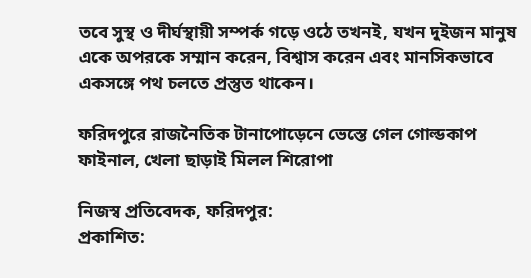তবে সুস্থ ও দীর্ঘস্থায়ী সম্পর্ক গড়ে ওঠে তখনই, যখন দুইজন মানুষ একে অপরকে সম্মান করেন, বিশ্বাস করেন এবং মানসিকভাবে একসঙ্গে পথ চলতে প্রস্তুত থাকেন।

ফরিদপুরে রাজনৈতিক টানাপোড়েনে ভেস্তে গেল গোল্ডকাপ ফাইনাল, খেলা ছাড়াই মিলল শিরোপা

নিজস্ব প্রতিবেদক, ফরিদপুর:
প্রকাশিত: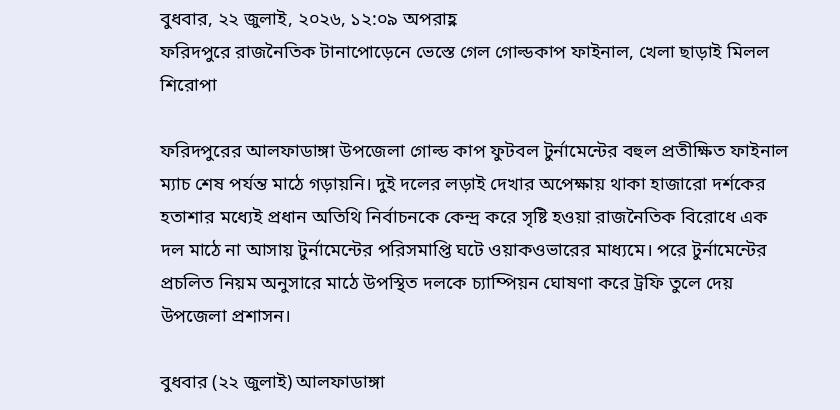বুধবার, ২২ জুলাই, ২০২৬, ১২:০৯ অপরাহ্ণ
ফরিদপুরে রাজনৈতিক টানাপোড়েনে ভেস্তে গেল গোল্ডকাপ ফাইনাল, খেলা ছাড়াই মিলল শিরোপা

ফরিদপুরের আলফাডাঙ্গা উপজেলা গোল্ড কাপ ফুটবল টুর্নামেন্টের বহুল প্রতীক্ষিত ফাইনাল ম্যাচ শেষ পর্যন্ত মাঠে গড়ায়নি। দুই দলের লড়াই দেখার অপেক্ষায় থাকা হাজারো দর্শকের হতাশার মধ্যেই প্রধান অতিথি নির্বাচনকে কেন্দ্র করে সৃষ্টি হওয়া রাজনৈতিক বিরোধে এক দল মাঠে না আসায় টুর্নামেন্টের পরিসমাপ্তি ঘটে ওয়াকওভারের মাধ্যমে। পরে টুর্নামেন্টের প্রচলিত নিয়ম অনুসারে মাঠে উপস্থিত দলকে চ্যাম্পিয়ন ঘোষণা করে ট্রফি তুলে দেয় উপজেলা প্রশাসন।

বুধবার (২২ জুলাই) আলফাডাঙ্গা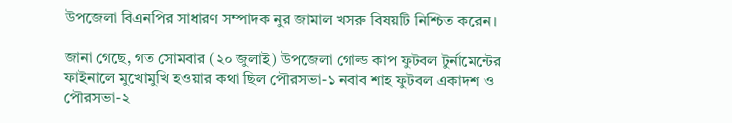উপজেলা বিএনপির সাধারণ সম্পাদক নুর জামাল খসরু বিষয়টি নিশ্চিত করেন।

জানা গেছে, গত সোমবার (২০ জুলাই) উপজেলা গোল্ড কাপ ফুটবল টুর্নামেন্টের ফাইনালে মুখোমুখি হওয়ার কথা ছিল পৌরসভা-১ নবাব শাহ ফুটবল একাদশ ও পৌরসভা-২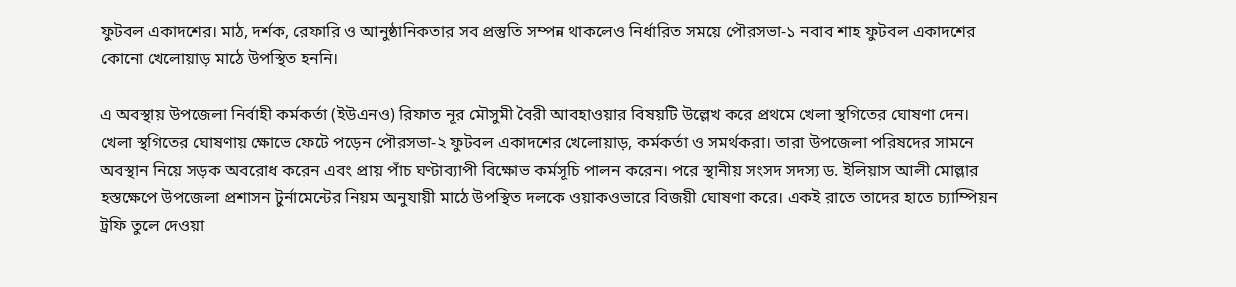ফুটবল একাদশের। মাঠ, দর্শক, রেফারি ও আনুষ্ঠানিকতার সব প্রস্তুতি সম্পন্ন থাকলেও নির্ধারিত সময়ে পৌরসভা-১ নবাব শাহ ফুটবল একাদশের কোনো খেলোয়াড় মাঠে উপস্থিত হননি।

এ অবস্থায় উপজেলা নির্বাহী কর্মকর্তা (ইউএনও) রিফাত নূর মৌসুমী বৈরী আবহাওয়ার বিষয়টি উল্লেখ করে প্রথমে খেলা স্থগিতের ঘোষণা দেন।
খেলা স্থগিতের ঘোষণায় ক্ষোভে ফেটে পড়েন পৌরসভা-২ ফুটবল একাদশের খেলোয়াড়, কর্মকর্তা ও সমর্থকরা। তারা উপজেলা পরিষদের সামনে অবস্থান নিয়ে সড়ক অবরোধ করেন এবং প্রায় পাঁচ ঘণ্টাব্যাপী বিক্ষোভ কর্মসূচি পালন করেন। পরে স্থানীয় সংসদ সদস্য ড. ইলিয়াস আলী মোল্লার হস্তক্ষেপে উপজেলা প্রশাসন টুর্নামেন্টের নিয়ম অনুযায়ী মাঠে উপস্থিত দলকে ওয়াকওভারে বিজয়ী ঘোষণা করে। একই রাতে তাদের হাতে চ্যাম্পিয়ন ট্রফি তুলে দেওয়া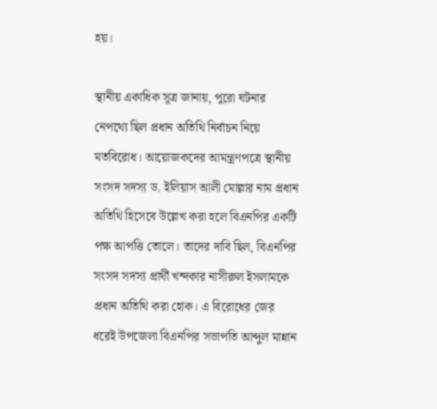হয়।

স্থানীয় একাধিক সূত্র জানায়, পুরো ঘটনার নেপথ্যে ছিল প্রধান অতিথি নির্বাচন নিয়ে মতবিরোধ। আয়োজকদের আমন্ত্রণপত্রে স্থানীয় সংসদ সদস্য ড. ইলিয়াস আলী মোল্লার নাম প্রধান অতিথি হিসেবে উল্লেখ করা হলে বিএনপির একটি পক্ষ আপত্তি তোলে। তাদের দাবি ছিল, বিএনপির সংসদ সদস্য প্রার্থী খন্দকার নাসীরুল ইসলামকে প্রধান অতিথি করা হোক। এ বিরোধের জের ধরেই উপজেলা বিএনপির সভাপতি আব্দুল মান্নান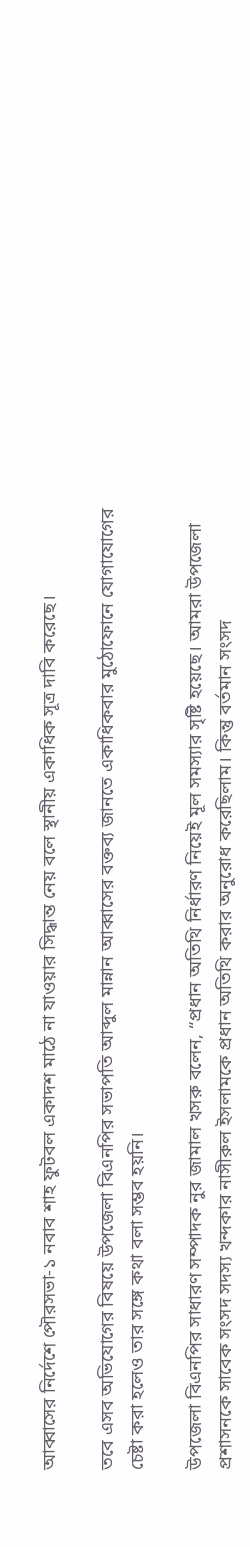আব্বাসের নির্দেশে পৌরসভা-১ নবাব শাহ ফুটবল একাদশ মাঠে না যাওয়ার সিদ্ধান্ত নেয় বলে স্থানীয় একাধিক সূত্র দাবি করেছে।

তবে এসব অভিযোগের বিষয়ে উপজেলা বিএনপির সভাপতি আব্দুল মান্নান আব্বাসের বক্তব্য জানতে একাধিকবার মুঠোফোনে যোগাযোগের চেষ্টা করা হলেও তার সঙ্গে কথা বলা সম্ভব হয়নি।

উপজেলা বিএনপির সাধারণ সম্পাদক নুর জামাল খসরু বলেন, “প্রধান অতিথি নির্ধারণ নিয়েই মূল সমস্যার সৃষ্টি হয়েছে। আমরা উপজেলা প্রশাসনকে সাবেক সংসদ সদস্য খন্দকার নাসীরুল ইসলামকে প্রধান অতিথি করার অনুরোধ করেছিলাম। কিন্তু বর্তমান সংসদ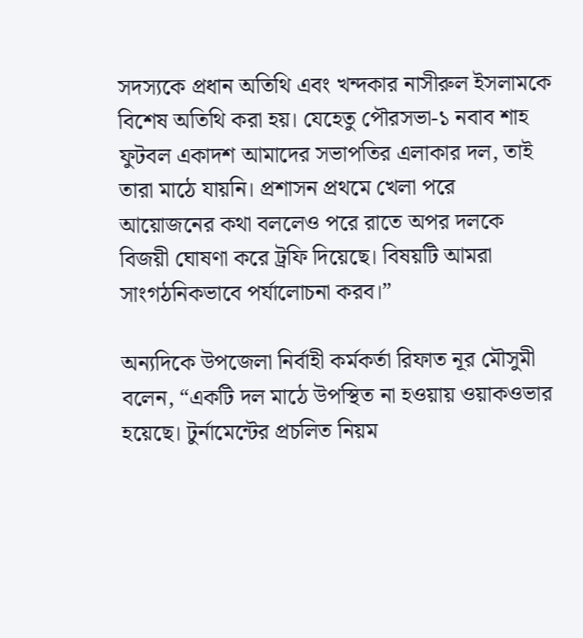সদস্যকে প্রধান অতিথি এবং খন্দকার নাসীরুল ইসলামকে বিশেষ অতিথি করা হয়। যেহেতু পৌরসভা-১ নবাব শাহ ফুটবল একাদশ আমাদের সভাপতির এলাকার দল, তাই তারা মাঠে যায়নি। প্রশাসন প্রথমে খেলা পরে আয়োজনের কথা বললেও পরে রাতে অপর দলকে বিজয়ী ঘোষণা করে ট্রফি দিয়েছে। বিষয়টি আমরা সাংগঠনিকভাবে পর্যালোচনা করব।”

অন্যদিকে উপজেলা নির্বাহী কর্মকর্তা রিফাত নূর মৌসুমী বলেন, “একটি দল মাঠে উপস্থিত না হওয়ায় ওয়াকওভার হয়েছে। টুর্নামেন্টের প্রচলিত নিয়ম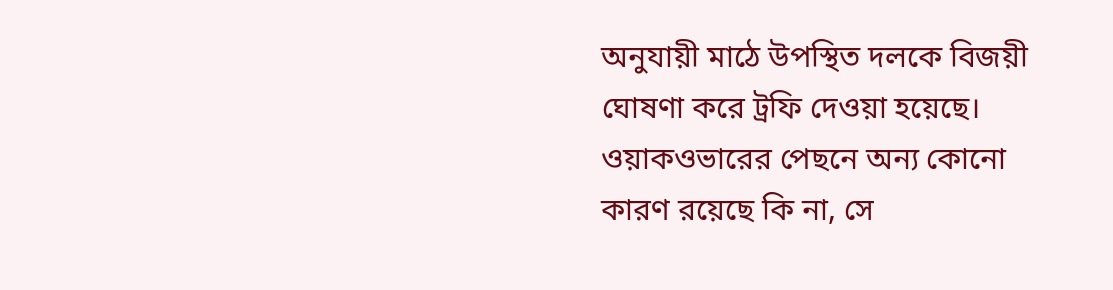অনুযায়ী মাঠে উপস্থিত দলকে বিজয়ী ঘোষণা করে ট্রফি দেওয়া হয়েছে। ওয়াকওভারের পেছনে অন্য কোনো কারণ রয়েছে কি না, সে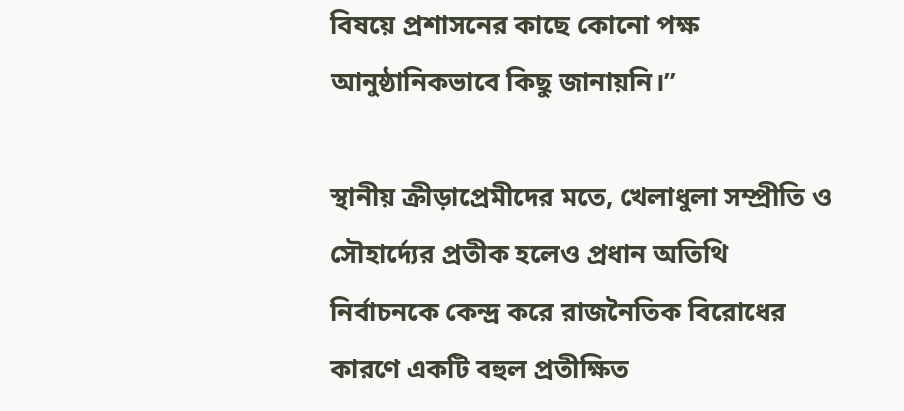বিষয়ে প্রশাসনের কাছে কোনো পক্ষ আনুষ্ঠানিকভাবে কিছু জানায়নি।”

স্থানীয় ক্রীড়াপ্রেমীদের মতে, খেলাধুলা সম্প্রীতি ও সৌহার্দ্যের প্রতীক হলেও প্রধান অতিথি নির্বাচনকে কেন্দ্র করে রাজনৈতিক বিরোধের কারণে একটি বহুল প্রতীক্ষিত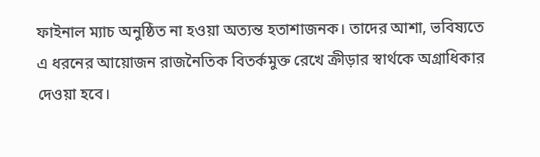ফাইনাল ম্যাচ অনুষ্ঠিত না হওয়া অত্যন্ত হতাশাজনক। তাদের আশা, ভবিষ্যতে এ ধরনের আয়োজন রাজনৈতিক বিতর্কমুক্ত রেখে ক্রীড়ার স্বার্থকে অগ্রাধিকার দেওয়া হবে।